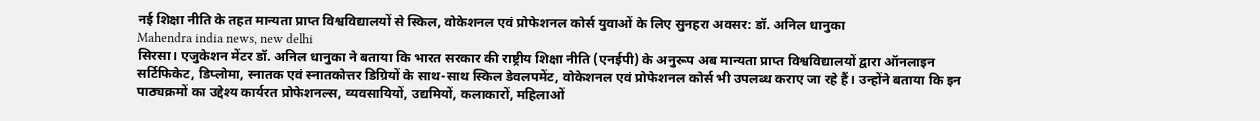नई शिक्षा नीति के तहत मान्यता प्राप्त विश्वविद्यालयों से स्किल, वोकेशनल एवं प्रोफेशनल कोर्स युवाओं के लिए सुनहरा अवसर: डॉ. अनिल धानुका
Mahendra india news, new delhi
सिरसा। एजुकेशन मेंटर डॉ. अनिल धानुका ने बताया कि भारत सरकार की राष्ट्रीय शिक्षा नीति (एनईपी) के अनुरूप अब मान्यता प्राप्त विश्वविद्यालयों द्वारा ऑनलाइन सर्टिफिकेट, डिप्लोमा, स्नातक एवं स्नातकोत्तर डिग्रियों के साथ-साथ स्किल डेवलपमेंट, वोकेशनल एवं प्रोफेशनल कोर्स भी उपलब्ध कराए जा रहे हैं। उन्होंने बताया कि इन पाठ्यक्रमों का उद्देश्य कार्यरत प्रोफेशनल्स, व्यवसायियों, उद्यमियों, कलाकारों, महिलाओं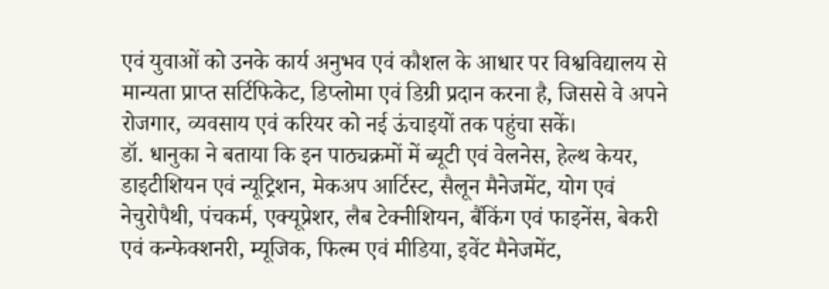एवं युवाओं को उनके कार्य अनुभव एवं कौशल के आधार पर विश्वविद्यालय से मान्यता प्राप्त सर्टिफिकेट, डिप्लोमा एवं डिग्री प्रदान करना है, जिससे वे अपने रोजगार, व्यवसाय एवं करियर को नई ऊंचाइयों तक पहुंचा सकें।
डॉ. धानुका ने बताया कि इन पाठ्यक्रमों में ब्यूटी एवं वेलनेस, हेल्थ केयर, डाइटीशियन एवं न्यूट्रिशन, मेकअप आर्टिस्ट, सैलून मैनेजमेंट, योग एवं नेचुरोपैथी, पंचकर्म, एक्यूप्रेशर, लैब टेक्नीशियन, बैंकिंग एवं फाइनेंस, बेकरी एवं कन्फेक्शनरी, म्यूजिक, फिल्म एवं मीडिया, इवेंट मैनेजमेंट,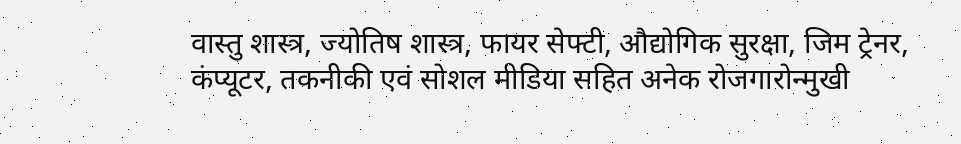वास्तु शास्त्र, ज्योतिष शास्त्र, फायर सेफ्टी, औद्योगिक सुरक्षा, जिम ट्रेनर, कंप्यूटर, तकनीकी एवं सोशल मीडिया सहित अनेक रोजगारोन्मुखी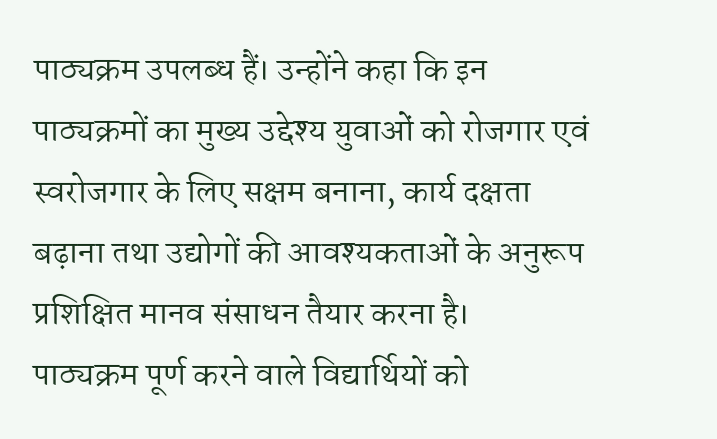पाठ्यक्रम उपलब्ध हैं। उन्होंने कहा कि इन पाठ्यक्रमों का मुख्य उद्देश्य युवाओं को रोजगार एवं स्वरोजगार के लिए सक्षम बनाना, कार्य दक्षता बढ़ाना तथा उद्योगों की आवश्यकताओं के अनुरूप प्रशिक्षित मानव संसाधन तैयार करना है।
पाठ्यक्रम पूर्ण करने वाले विद्यार्थियों को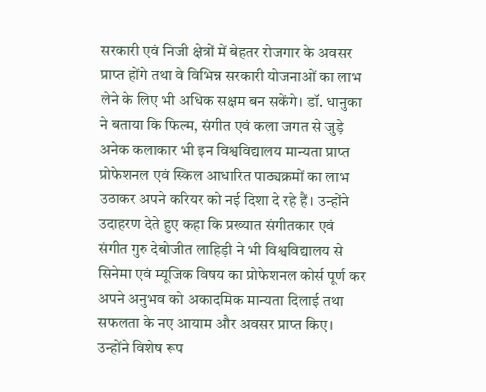सरकारी एवं निजी क्षेत्रों में बेहतर रोजगार के अवसर प्राप्त होंगे तथा वे विभिन्न सरकारी योजनाओं का लाभ लेने के लिए भी अधिक सक्षम बन सकेंगे। डॉ. धानुका ने बताया कि फिल्म, संगीत एवं कला जगत से जुड़े अनेक कलाकार भी इन विश्वविद्यालय मान्यता प्राप्त प्रोफेशनल एवं स्किल आधारित पाठ्यक्रमों का लाभ उठाकर अपने करियर को नई दिशा दे रहे हैं। उन्होंने उदाहरण देते हुए कहा कि प्रख्यात संगीतकार एवं संगीत गुरु देबोजीत लाहिड़ी ने भी विश्वविद्यालय से सिनेमा एवं म्यूजिक विषय का प्रोफेशनल कोर्स पूर्ण कर अपने अनुभव को अकादमिक मान्यता दिलाई तथा सफलता के नए आयाम और अवसर प्राप्त किए।
उन्होंने विशेष रूप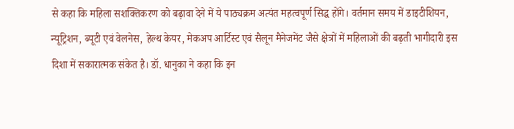से कहा कि महिला सशक्तिकरण को बढ़ावा देने में ये पाठ्यक्रम अत्यंत महत्वपूर्ण सिद्ध होंगे। वर्तमान समय में डाइटीशियन, न्यूट्रिशन, ब्यूटी एवं वेलनेस, हेल्थ केयर, मेकअप आर्टिस्ट एवं सैलून मैनेजमेंट जैसे क्षेत्रों में महिलाओं की बढ़ती भागीदारी इस दिशा में सकारात्मक संकेत है। डॉ. धानुका ने कहा कि इन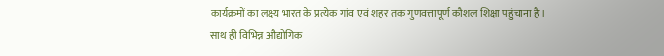कार्यक्रमों का लक्ष्य भारत के प्रत्येक गांव एवं शहर तक गुणवत्तापूर्ण कौशल शिक्षा पहुंचाना है। साथ ही विभिन्न औद्योगिक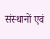संस्थानों एवं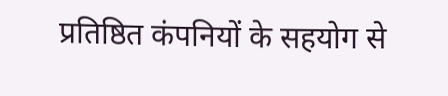प्रतिष्ठित कंपनियों के सहयोग से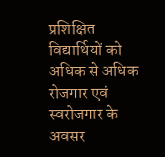प्रशिक्षित विद्यार्थियों को अधिक से अधिक रोजगार एवं स्वरोजगार के अवसर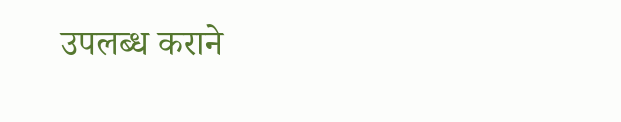उपलब्ध कराने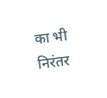का भी निरंतर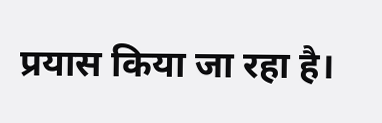प्रयास किया जा रहा है।